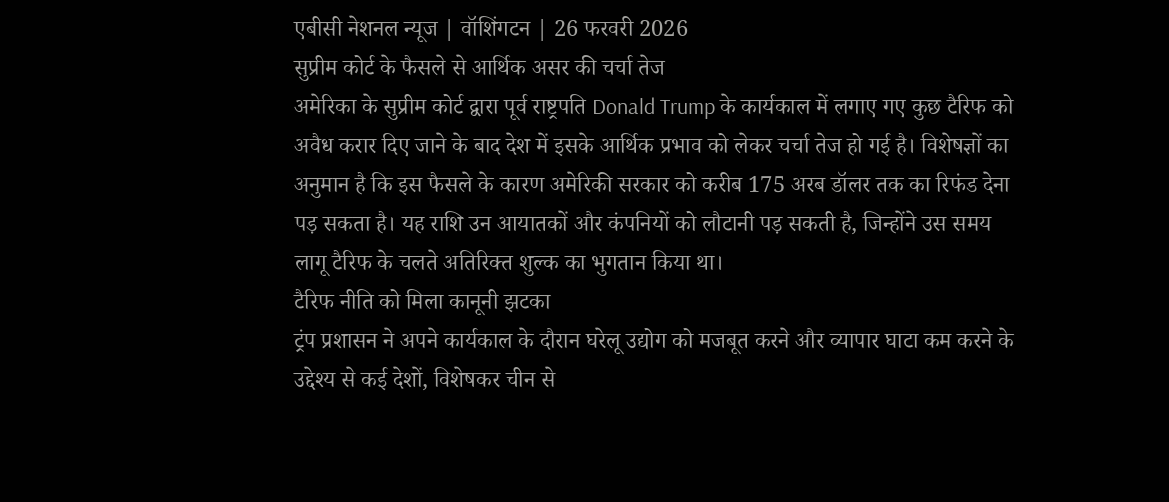एबीसी नेशनल न्यूज | वॉशिंगटन | 26 फरवरी 2026
सुप्रीम कोर्ट के फैसले से आर्थिक असर की चर्चा तेज
अमेरिका के सुप्रीम कोर्ट द्वारा पूर्व राष्ट्रपति Donald Trump के कार्यकाल में लगाए गए कुछ टैरिफ को अवैध करार दिए जाने के बाद देश में इसके आर्थिक प्रभाव को लेकर चर्चा तेज हो गई है। विशेषज्ञों का अनुमान है कि इस फैसले के कारण अमेरिकी सरकार को करीब 175 अरब डॉलर तक का रिफंड देना पड़ सकता है। यह राशि उन आयातकों और कंपनियों को लौटानी पड़ सकती है, जिन्होंने उस समय लागू टैरिफ के चलते अतिरिक्त शुल्क का भुगतान किया था।
टैरिफ नीति को मिला कानूनी झटका
ट्रंप प्रशासन ने अपने कार्यकाल के दौरान घरेलू उद्योग को मजबूत करने और व्यापार घाटा कम करने के उद्देश्य से कई देशों, विशेषकर चीन से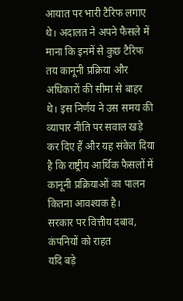आयात पर भारी टैरिफ लगाए थे। अदालत ने अपने फैसले में माना कि इनमें से कुछ टैरिफ तय कानूनी प्रक्रिया और अधिकारों की सीमा से बाहर थे। इस निर्णय ने उस समय की व्यापार नीति पर सवाल खड़े कर दिए हैं और यह संकेत दिया है कि राष्ट्रीय आर्थिक फैसलों में कानूनी प्रक्रियाओं का पालन कितना आवश्यक है।
सरकार पर वित्तीय दबाव, कंपनियों को राहत
यदि बड़े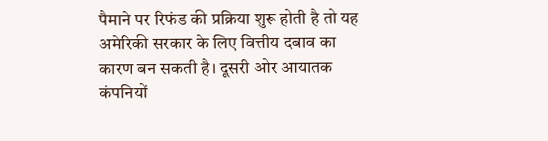पैमाने पर रिफंड की प्रक्रिया शुरू होती है तो यह अमेरिकी सरकार के लिए वित्तीय दबाव का कारण बन सकती है। दूसरी ओर आयातक कंपनियों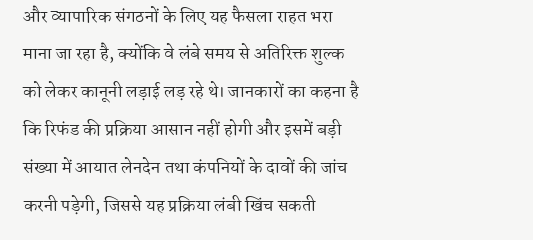और व्यापारिक संगठनों के लिए यह फैसला राहत भरा माना जा रहा है, क्योंकि वे लंबे समय से अतिरिक्त शुल्क को लेकर कानूनी लड़ाई लड़ रहे थे। जानकारों का कहना है कि रिफंड की प्रक्रिया आसान नहीं होगी और इसमें बड़ी संख्या में आयात लेनदेन तथा कंपनियों के दावों की जांच करनी पड़ेगी, जिससे यह प्रक्रिया लंबी खिंच सकती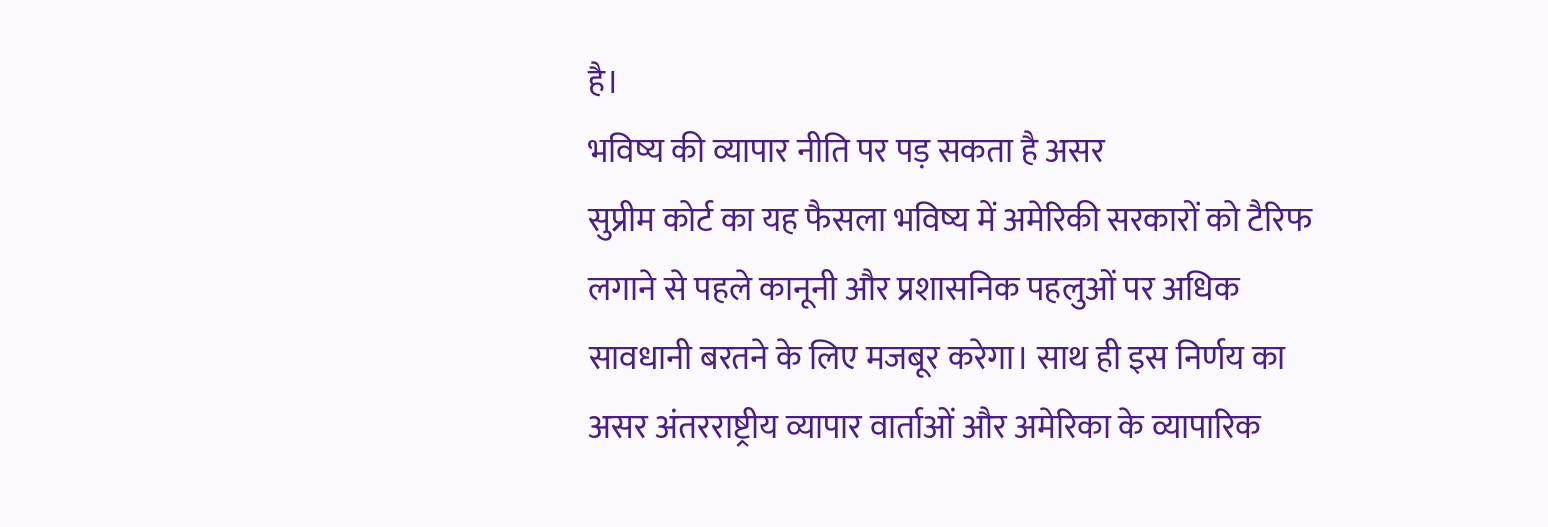है।
भविष्य की व्यापार नीति पर पड़ सकता है असर
सुप्रीम कोर्ट का यह फैसला भविष्य में अमेरिकी सरकारों को टैरिफ लगाने से पहले कानूनी और प्रशासनिक पहलुओं पर अधिक सावधानी बरतने के लिए मजबूर करेगा। साथ ही इस निर्णय का असर अंतरराष्ट्रीय व्यापार वार्ताओं और अमेरिका के व्यापारिक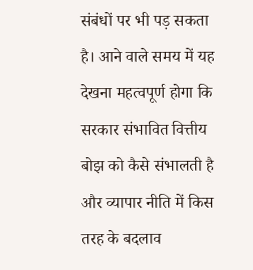संबंधों पर भी पड़ सकता है। आने वाले समय में यह देखना महत्वपूर्ण होगा कि सरकार संभावित वित्तीय बोझ को कैसे संभालती है और व्यापार नीति में किस तरह के बदलाव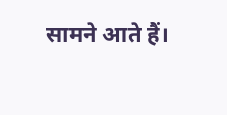सामने आते हैं।